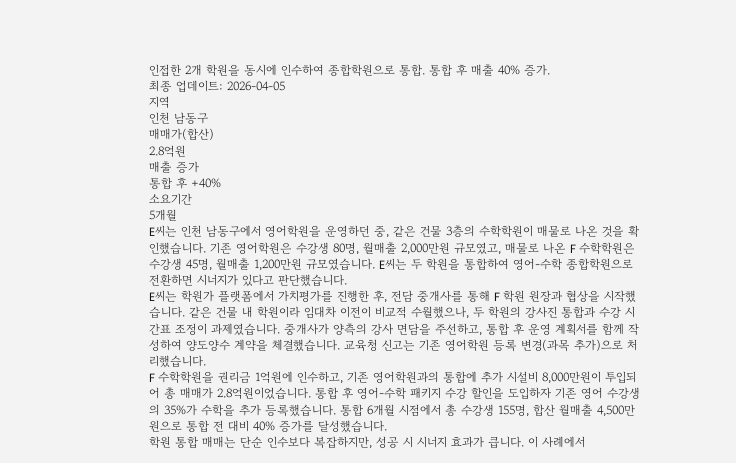인접한 2개 학원을 동시에 인수하여 종합학원으로 통합. 통합 후 매출 40% 증가.
최종 업데이트: 2026-04-05
지역
인천 남동구
매매가(합산)
2.8억원
매출 증가
통합 후 +40%
소요기간
5개월
E씨는 인천 남동구에서 영어학원을 운영하던 중, 같은 건물 3층의 수학학원이 매물로 나온 것을 확인했습니다. 기존 영어학원은 수강생 80명, 월매출 2,000만원 규모였고, 매물로 나온 F 수학학원은 수강생 45명, 월매출 1,200만원 규모였습니다. E씨는 두 학원을 통합하여 영어-수학 종합학원으로 전환하면 시너지가 있다고 판단했습니다.
E씨는 학원가 플랫폼에서 가치평가를 진행한 후, 전담 중개사를 통해 F 학원 원장과 협상을 시작했습니다. 같은 건물 내 학원이라 임대차 이전이 비교적 수월했으나, 두 학원의 강사진 통합과 수강 시간표 조정이 과제였습니다. 중개사가 양측의 강사 면담을 주선하고, 통합 후 운영 계획서를 함께 작성하여 양도양수 계약을 체결했습니다. 교육청 신고는 기존 영어학원 등록 변경(과목 추가)으로 처리했습니다.
F 수학학원을 권리금 1억원에 인수하고, 기존 영어학원과의 통합에 추가 시설비 8,000만원이 투입되어 총 매매가 2.8억원이었습니다. 통합 후 영어-수학 패키지 수강 할인을 도입하자 기존 영어 수강생의 35%가 수학을 추가 등록했습니다. 통합 6개월 시점에서 총 수강생 155명, 합산 월매출 4,500만원으로 통합 전 대비 40% 증가를 달성했습니다.
학원 통합 매매는 단순 인수보다 복잡하지만, 성공 시 시너지 효과가 큽니다. 이 사례에서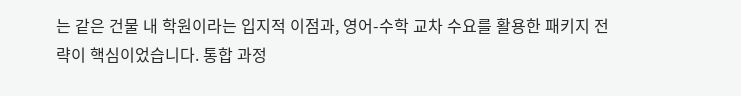는 같은 건물 내 학원이라는 입지적 이점과, 영어-수학 교차 수요를 활용한 패키지 전략이 핵심이었습니다. 통합 과정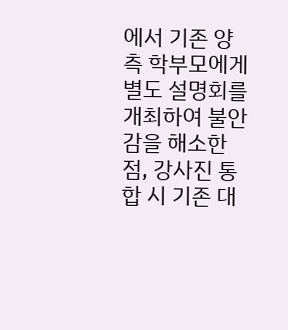에서 기존 양측 학부모에게 별도 설명회를 개최하여 불안감을 해소한 점, 강사진 통합 시 기존 대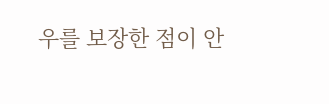우를 보장한 점이 안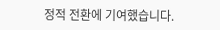정적 전환에 기여했습니다.